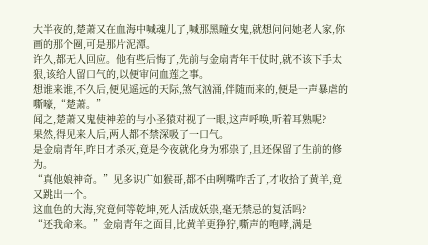大半夜的,楚萧又在血海中喊魂儿了,喊那黑瞳女鬼,就想问问她老人家,你画的那个圈,可是那片泥潭。
许久,都无人回应。他有些后悔了,先前与金扇青年干仗时,就不该下手太狠,该给人留口气的,以便审问血莲之事。
想谁来谁,不久后,便见遥远的天际,煞气汹涌,伴随而来的,便是一声暴虐的嘶嚎,“楚萧。”
闻之,楚萧又鬼使神差的与小圣猿对视了一眼,这声呼唤,听着耳熟呢?
果然,得见来人后,两人都不禁深吸了一口气。
是金扇青年,昨日才杀灭,竟是今夜就化身为邪祟了,且还保留了生前的修为。
“真他娘神奇。”见多识广如猴哥,都不由咧嘴咋舌了,才收拾了黄羊,竟又跳出一个。
这血色的大海,究竟何等乾坤,死人活成妖祟,毫无禁忌的复活吗?
“还我命来。”金扇青年之面目,比黄羊更狰狞,嘶声的咆哮,满是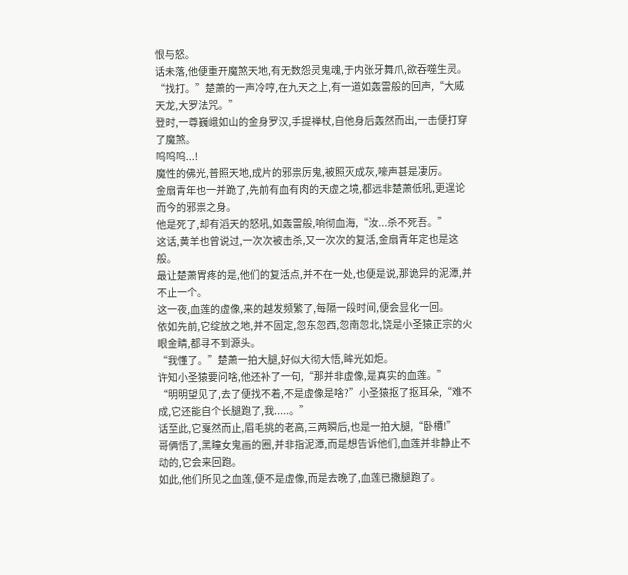恨与怒。
话未落,他便重开魔煞天地,有无数怨灵鬼魂,于内张牙舞爪,欲吞噬生灵。
“找打。”楚萧的一声冷哼,在九天之上,有一道如轰雷般的回声,“大威天龙,大罗法咒。”
登时,一尊巍峨如山的金身罗汉,手提禅杖,自他身后轰然而出,一击便打穿了魔煞。
呜呜呜...!
魔性的佛光,普照天地,成片的邪祟厉鬼,被照灭成灰,嚎声甚是凄厉。
金扇青年也一并跪了,先前有血有肉的天虚之境,都远非楚萧低吼,更遑论而今的邪祟之身。
他是死了,却有滔天的怒吼,如轰雷般,响彻血海,“汝...杀不死吾。”
这话,黄羊也曾说过,一次次被击杀,又一次次的复活,金扇青年定也是这般。
最让楚萧胃疼的是,他们的复活点,并不在一处,也便是说,那诡异的泥潭,并不止一个。
这一夜,血莲的虚像,来的越发频繁了,每隔一段时间,便会显化一回。
依如先前,它绽放之地,并不固定,忽东忽西,忽南忽北,饶是小圣猿正宗的火眼金睛,都寻不到源头。
“我懂了。”楚萧一拍大腿,好似大彻大悟,眸光如炬。
许知小圣猿要问啥,他还补了一句,“那并非虚像,是真实的血莲。”
“明明望见了,去了便找不着,不是虚像是啥?”小圣猿抠了抠耳朵,“难不成,它还能自个长腿跑了,我.....。”
话至此,它戛然而止,眉毛挑的老高,三两瞬后,也是一拍大腿,“卧槽!”
哥俩悟了,黑瞳女鬼画的圈,并非指泥潭,而是想告诉他们,血莲并非静止不动的,它会来回跑。
如此,他们所见之血莲,便不是虚像,而是去晚了,血莲已撒腿跑了。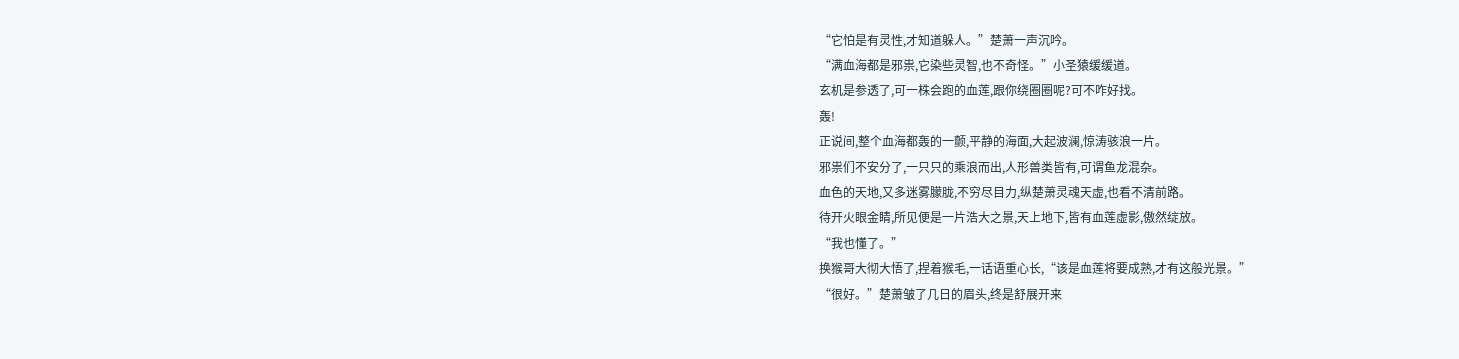“它怕是有灵性,才知道躲人。”楚萧一声沉吟。
“满血海都是邪祟,它染些灵智,也不奇怪。”小圣猿缓缓道。
玄机是参透了,可一株会跑的血莲,跟你绕圈圈呢?可不咋好找。
轰!
正说间,整个血海都轰的一颤,平静的海面,大起波澜,惊涛骇浪一片。
邪祟们不安分了,一只只的乘浪而出,人形兽类皆有,可谓鱼龙混杂。
血色的天地,又多迷雾朦胧,不穷尽目力,纵楚萧灵魂天虚,也看不清前路。
待开火眼金睛,所见便是一片浩大之景,天上地下,皆有血莲虚影,傲然绽放。
“我也懂了。”
换猴哥大彻大悟了,捏着猴毛,一话语重心长,“该是血莲将要成熟,才有这般光景。”
“很好。”楚萧皱了几日的眉头,终是舒展开来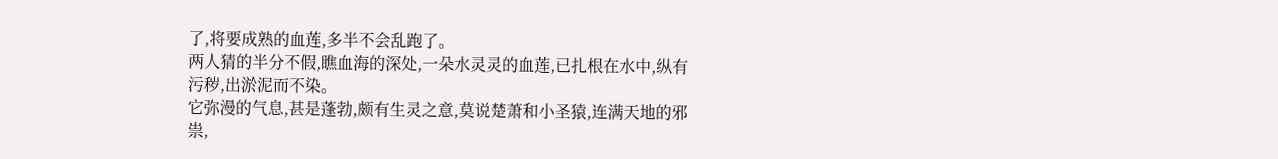了,将要成熟的血莲,多半不会乱跑了。
两人猜的半分不假,瞧血海的深处,一朵水灵灵的血莲,已扎根在水中,纵有污秽,出淤泥而不染。
它弥漫的气息,甚是蓬勃,颇有生灵之意,莫说楚萧和小圣猿,连满天地的邪祟,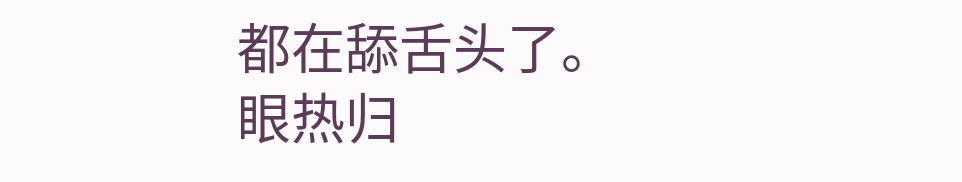都在舔舌头了。
眼热归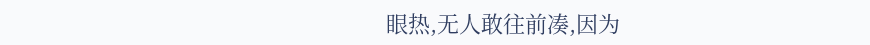眼热,无人敢往前凑,因为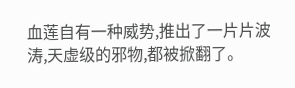血莲自有一种威势,推出了一片片波涛,天虚级的邪物,都被掀翻了。